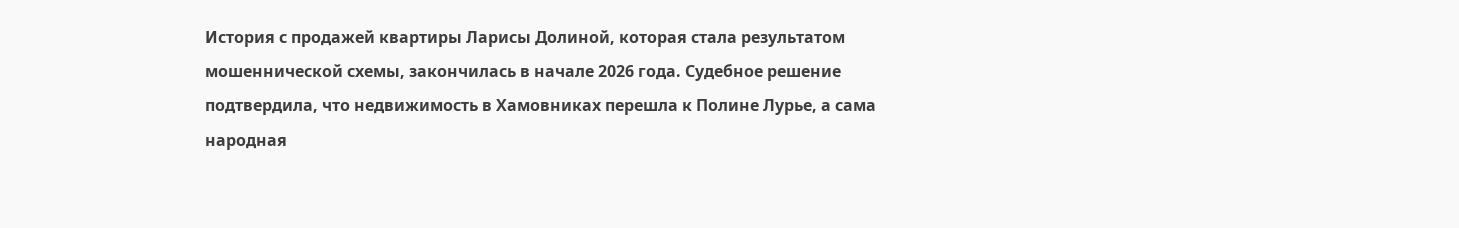История с продажей квартиры Ларисы Долиной, которая стала результатом мошеннической схемы, закончилась в начале 2026 года. Судебное решение подтвердила, что недвижимость в Хамовниках перешла к Полине Лурье, а сама народная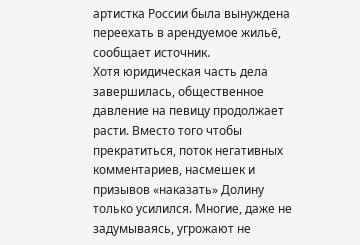артистка России была вынуждена переехать в арендуемое жильё, сообщает источник.
Хотя юридическая часть дела завершилась, общественное давление на певицу продолжает расти. Вместо того чтобы прекратиться, поток негативных комментариев, насмешек и призывов «наказать» Долину только усилился. Многие, даже не задумываясь, угрожают не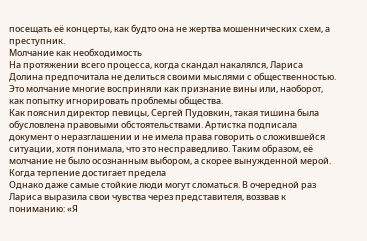посещать её концерты, как будто она не жертва мошеннических схем, а преступник.
Молчание как необходимость
На протяжении всего процесса, когда скандал накалялся, Лариса Долина предпочитала не делиться своими мыслями с общественностью. Это молчание многие восприняли как признание вины или, наоборот, как попытку игнорировать проблемы общества.
Как пояснил директор певицы, Сергей Пудовкин, такая тишина была обусловлена правовыми обстоятельствами. Артистка подписала документ о неразглашении и не имела права говорить о сложившейся ситуации, хотя понимала, что это несправедливо. Таким образом, её молчание не было осознанным выбором, а скорее вынужденной мерой.
Когда терпение достигает предела
Однако даже самые стойкие люди могут сломаться. В очередной раз Лариса выразила свои чувства через представителя, воззвав к пониманию: «Я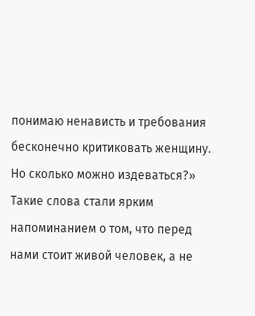понимаю ненависть и требования бесконечно критиковать женщину. Но сколько можно издеваться?» Такие слова стали ярким напоминанием о том, что перед нами стоит живой человек, а не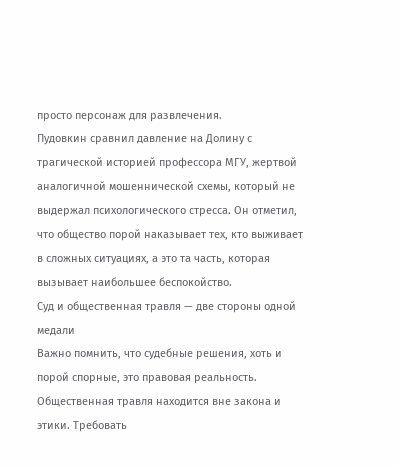просто персонаж для развлечения.
Пудовкин сравнил давление на Долину с трагической историей профессора МГУ, жертвой аналогичной мошеннической схемы, который не выдержал психологического стресса. Он отметил, что общество порой наказывает тех, кто выживает в сложных ситуациях, а это та часть, которая вызывает наибольшее беспокойство.
Суд и общественная травля — две стороны одной медали
Важно помнить, что судебные решения, хоть и порой спорные, это правовая реальность. Общественная травля находится вне закона и этики. Требовать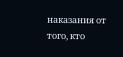наказания от того, кто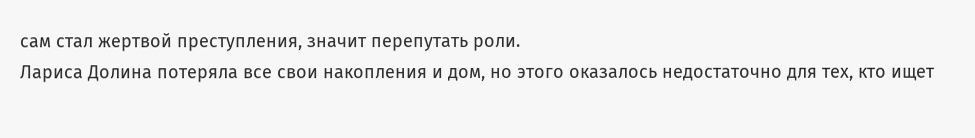сам стал жертвой преступления, значит перепутать роли.
Лариса Долина потеряла все свои накопления и дом, но этого оказалось недостаточно для тех, кто ищет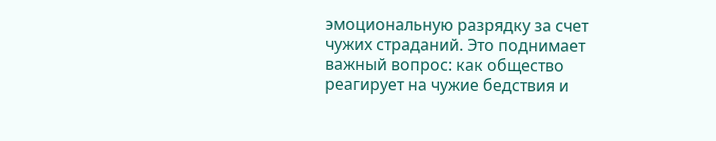эмоциональную разрядку за счет чужих страданий. Это поднимает важный вопрос: как общество реагирует на чужие бедствия и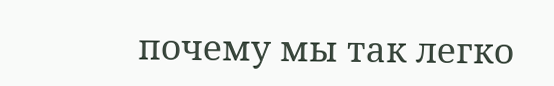почему мы так легко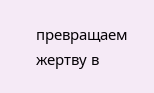превращаем жертву в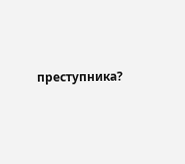преступника?